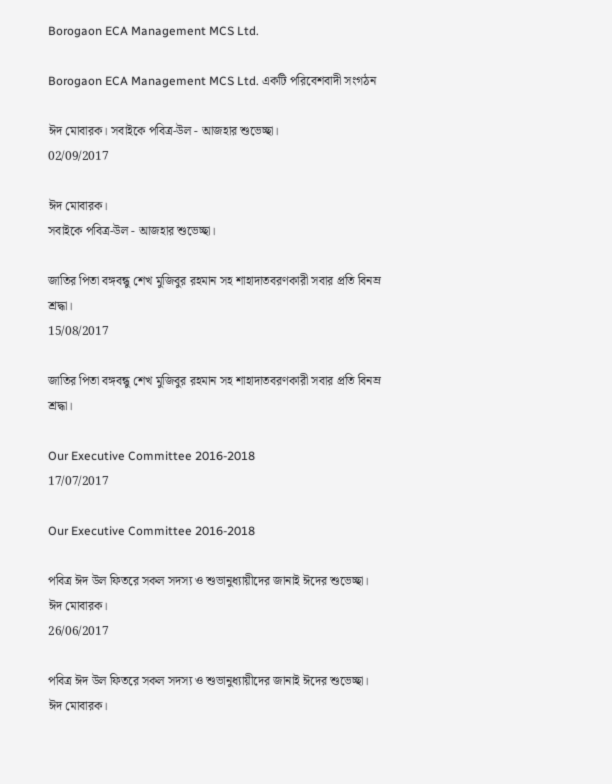Borogaon ECA Management MCS Ltd.

Borogaon ECA Management MCS Ltd. একটি পরিবেশবাদী সংগঠন

ঈদ মোবারক। সবাইকে পবিত্র-উল - আজহার শুভেচ্ছা।
02/09/2017

ঈদ মোবারক।
সবাইকে পবিত্র-উল - আজহার শুভেচ্ছা।

জাতির পিতা বঙ্গবন্ধু শেখ মুজিবুর রহমান সহ শাহাদাতবরণকারী সবার প্রতি বিনম্র শ্রদ্ধা।
15/08/2017

জাতির পিতা বঙ্গবন্ধু শেখ মুজিবুর রহমান সহ শাহাদাতবরণকারী সবার প্রতি বিনম্র শ্রদ্ধা।

Our Executive Committee 2016-2018
17/07/2017

Our Executive Committee 2016-2018

পবিত্র ঈদ উল ফিতরে সকল সদস্য ও শুভানুধ্যায়ীদের জানাই ঈদের শুভেচ্ছা। ঈদ মোবারক।
26/06/2017

পবিত্র ঈদ উল ফিতরে সকল সদস্য ও শুভানুধ্যায়ীদের জানাই ঈদের শুভেচ্ছা। ঈদ মোবারক।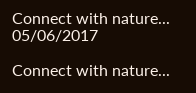Connect with nature...
05/06/2017

Connect with nature...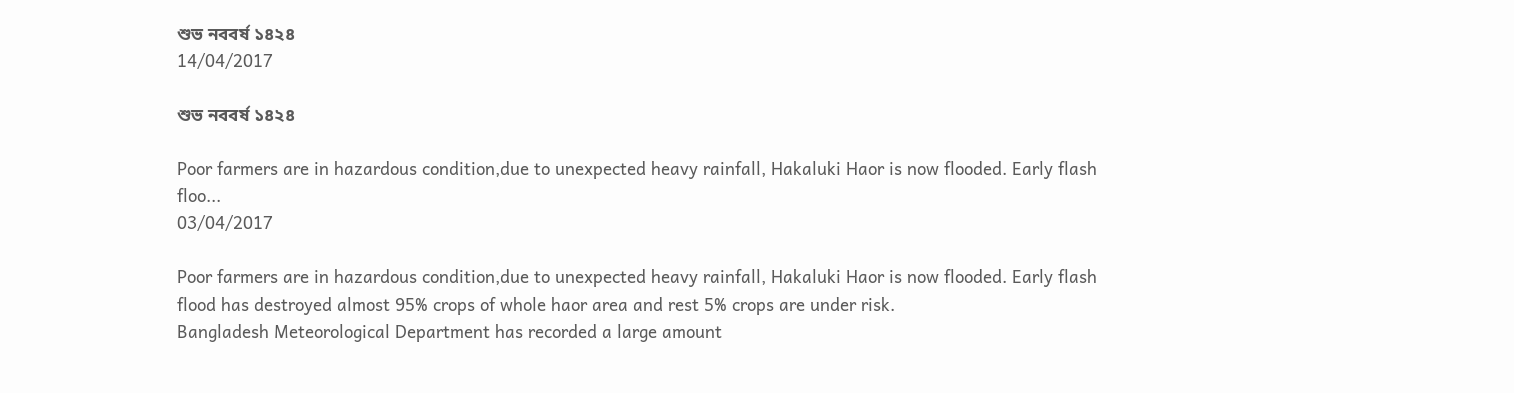শুভ নববর্ষ ১৪২৪
14/04/2017

শুভ নববর্ষ ১৪২৪

Poor farmers are in hazardous condition,due to unexpected heavy rainfall, Hakaluki Haor is now flooded. Early flash floo...
03/04/2017

Poor farmers are in hazardous condition,due to unexpected heavy rainfall, Hakaluki Haor is now flooded. Early flash flood has destroyed almost 95% crops of whole haor area and rest 5% crops are under risk.
Bangladesh Meteorological Department has recorded a large amount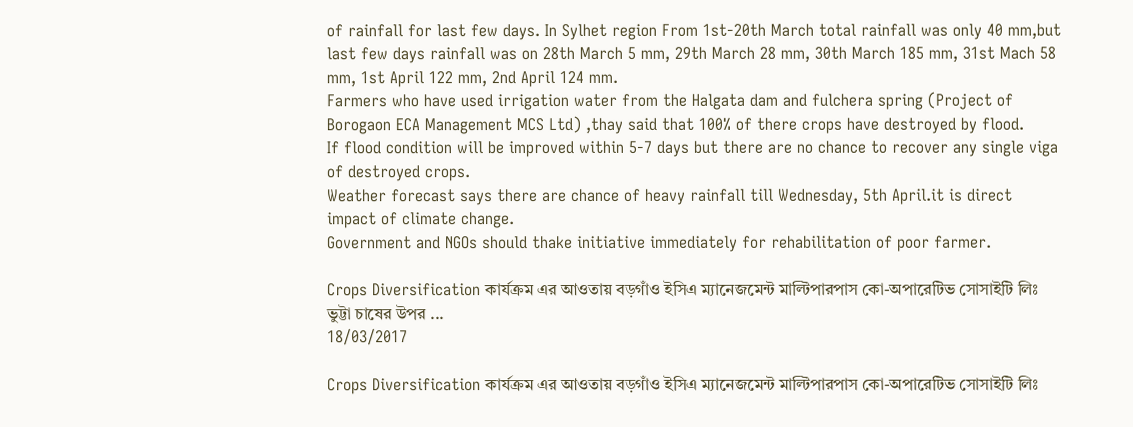of rainfall for last few days. In Sylhet region From 1st-20th March total rainfall was only 40 mm,but last few days rainfall was on 28th March 5 mm, 29th March 28 mm, 30th March 185 mm, 31st Mach 58 mm, 1st April 122 mm, 2nd April 124 mm.
Farmers who have used irrigation water from the Halgata dam and fulchera spring (Project of Borogaon ECA Management MCS Ltd) ,thay said that 100% of there crops have destroyed by flood.
If flood condition will be improved within 5-7 days but there are no chance to recover any single viga of destroyed crops.
Weather forecast says there are chance of heavy rainfall till Wednesday, 5th April.it is direct impact of climate change.
Government and NGOs should thake initiative immediately for rehabilitation of poor farmer.

Crops Diversification কার্যক্রম এর আওতায় বড়গাঁও ইসিএ ম্যানেজমেন্ট মাল্টিপারপাস কো-অপারেটিভ সোসাইটি লিঃ ভুট্টা চাষের উপর ...
18/03/2017

Crops Diversification কার্যক্রম এর আওতায় বড়গাঁও ইসিএ ম্যানেজমেন্ট মাল্টিপারপাস কো-অপারেটিভ সোসাইটি লিঃ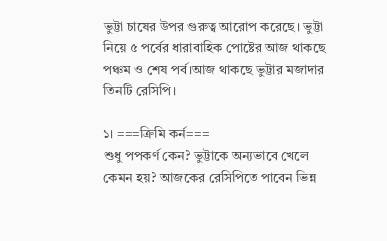ভুট্টা চাষের উপর গুরুত্ব আরোপ করেছে। ভুট্টা নিয়ে ৫ পর্বের ধারাবাহিক পোষ্টের আজ থাকছে পঞ্চম ও শেষ পর্ব।আজ থাকছে ভুট্টার মজাদার তিনটি রেসিপি।

১। ===ক্রিমি কর্ন===
শুধু পপকর্ণ কেন? ভুট্টাকে অন্যভাবে খেলে কেমন হয়? আজকের রেসিপিতে পাবেন ভিন্ন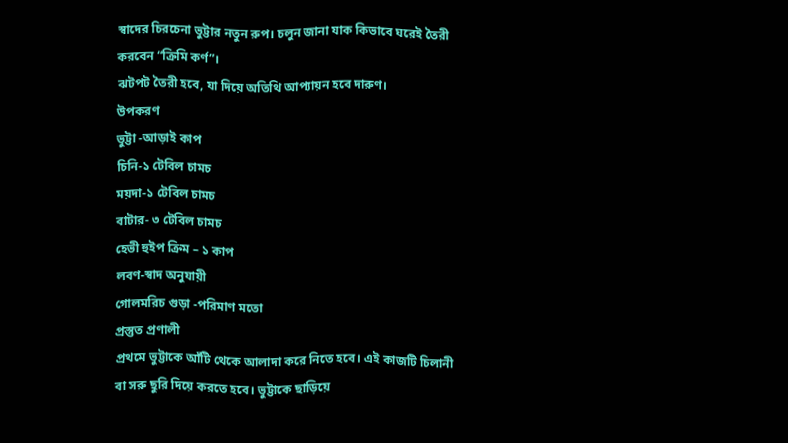স্বাদের চিরচেনা ভুট্টার নতুন রুপ। চলুন জানা যাক কিভাবে ঘরেই তৈরী করবেন “ক্রিমি কর্ণ”।
ঝটপট তৈরী হবে, যা দিয়ে অতিথি আপ্যায়ন হবে দারুণ।
উপকরণ
ভুট্টা -আড়াই কাপ
চিনি-১ টেবিল চামচ
ময়দা-১ টেবিল চামচ
বাটার- ৩ টেবিল চামচ
হেভী হুইপ ক্রিম – ১ কাপ
লবণ-স্বাদ অনুযায়ী
গোলমরিচ গুড়া -পরিমাণ মতো
প্রস্তুত প্রণালী
প্রথমে ভুট্টাকে আঁটি থেকে আলাদা করে নিতে হবে। এই কাজটি চিলানী বা সরু ছুরি দিয়ে করতে হবে। ভুট্টাকে ছাড়িয়ে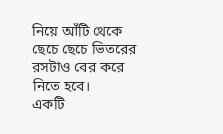নিয়ে আঁটি থেকে ছেচে ছেচে ভিতরের রসটাও বের করে নিতে হবে।
একটি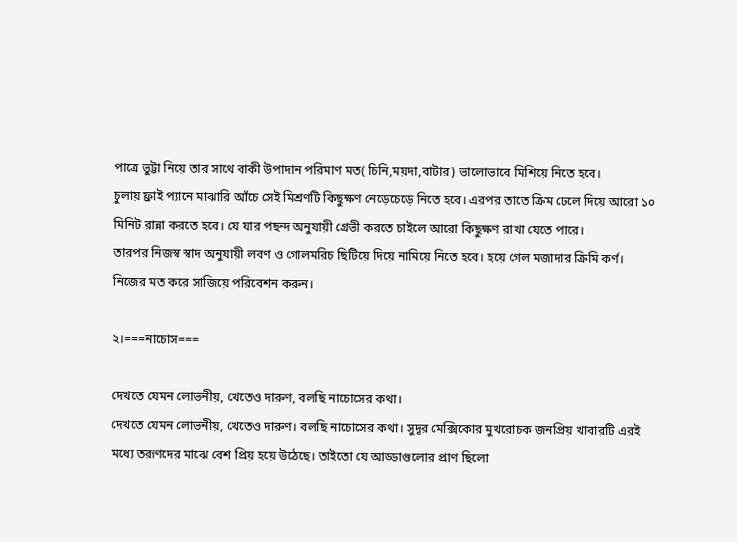পাত্রে ভুট্টা নিয়ে তার সাথে বাকী উপাদান পরিমাণ মত( চিনি,ময়দা,বাটার) ভালোভাবে মিশিয়ে নিতে হবে।
চুলায় ফ্রাই প্যানে মাঝারি আঁচে সেই মিশ্রণটি কিছুক্ষণ নেড়েচেড়ে নিতে হবে। এরপর তাতে ক্রিম ঢেলে দিয়ে আরো ১০ মিনিট রান্না করতে হবে। যে যার পছন্দ অনুযায়ী গ্রেভী করতে চাইলে আরো কিছুক্ষণ রাখা যেতে পারে।
তারপর নিজস্ব স্বাদ অনুযায়ী লবণ ও গোলমরিচ ছিটিয়ে দিয়ে নামিয়ে নিতে হবে। হয়ে গেল মজাদার ক্রিমি কর্ণ।
নিজের মত করে সাজিয়ে পরিবেশন করুন।

২।===নাচোস===

দেখতে যেমন লোভনীয়, খেতেও দারুণ, বলছি নাচোসের কথা।
দেখতে যেমন লোভনীয়, খেতেও দারুণ। বলছি নাচোসের কথা। সুদূর মেক্সিকোর মুখরোচক জনপ্রিয় খাবারটি এরই মধ্যে তরূণদের মাঝে বেশ প্রিয় হয়ে উঠেছে। তাইতো যে আড্ডাগুলোর প্রাণ ছিলো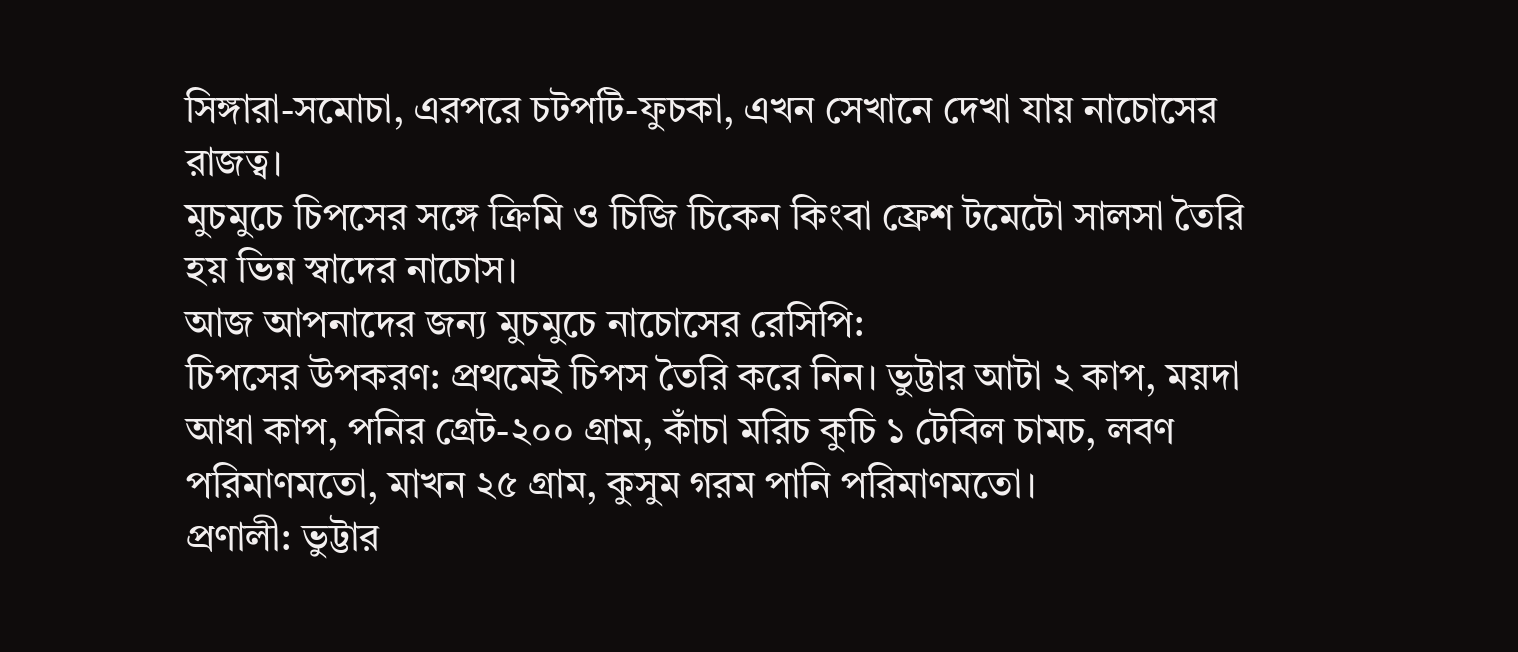সিঙ্গারা-সমোচা, এরপরে চটপটি-ফুচকা, এখন সেখানে দেখা যায় নাচোসের রাজত্ব।
মুচমুচে চিপসের সঙ্গে ক্রিমি ও চিজি চিকেন কিংবা ফ্রেশ টমেটো সালসা তৈরি হয় ভিন্ন স্বাদের নাচোস।
আজ আপনাদের জন্য মুচমুচে নাচোসের রেসিপি:
চিপসের উপকরণ: প্রথমেই চিপস তৈরি করে নিন। ভুট্টার আটা ২ কাপ, ময়দা আধা কাপ, পনির গ্রেট-২০০ গ্রাম, কাঁচা মরিচ কুচি ১ টেবিল চামচ, লবণ পরিমাণমতো, মাখন ২৫ গ্রাম, কুসুম গরম পানি পরিমাণমতো।
প্রণালী: ভুট্টার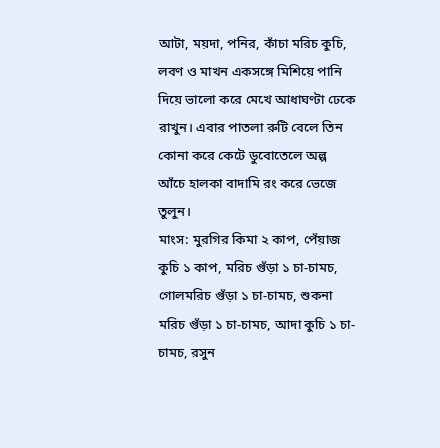আটা, ময়দা, পনির, কাঁচা মরিচ কুচি, লবণ ও মাখন একসঙ্গে মিশিয়ে পানি দিয়ে ভালো করে মেখে আধাঘণ্টা ঢেকে রাখুন। এবার পাতলা রুটি বেলে তিন কোনা করে কেটে ডুবোতেলে অল্প আঁচে হালকা বাদামি রং করে ভেজে তুলুন।
মাংস: মুরগির কিমা ২ কাপ, পেঁয়াজ কুচি ১ কাপ, মরিচ গুঁড়া ১ চা-চামচ, গোলমরিচ গুঁড়া ১ চা-চামচ, শুকনা মরিচ গুঁড়া ১ চা-চামচ, আদা কুচি ১ চা-চামচ, রসুন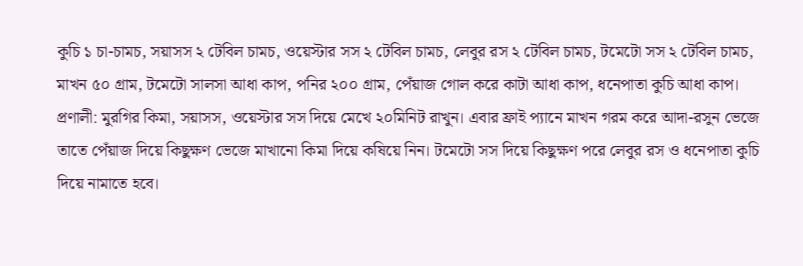কুচি ১ চা-চামচ, সয়াসস ২ টেবিল চামচ, ওয়েস্টার সস ২ টেবিল চামচ, লেবুর রস ২ টেবিল চামচ, টমেটো সস ২ টেবিল চামচ, মাখন ৫০ গ্রাম, টমেটো সালসা আধা কাপ, পনির ২০০ গ্রাম, পেঁয়াজ গোল করে কাটা আধা কাপ, ধনেপাতা কুচি আধা কাপ।
প্রণালী: মুরগির কিমা, সয়াসস, ওয়েস্টার সস দিয়ে মেখে ২০মিনিট রাখুন। এবার ফ্রাই প্যানে মাখন গরম করে আদা-রসুন ভেজে তাতে পেঁয়াজ দিয়ে কিছুক্ষণ ভেজে মাখানো কিমা দিয়ে কষিয়ে নিন। টমেটো সস দিয়ে কিছুক্ষণ পরে লেবুর রস ও ধনেপাতা কুচি দিয়ে নামাতে হবে।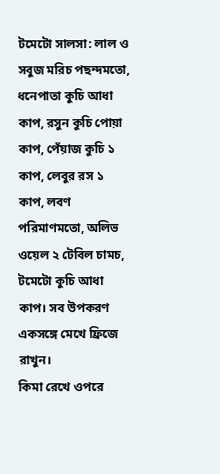টমেটো সালসা: লাল ও সবুজ মরিচ পছন্দমতো, ধনেপাতা কুচি আধা কাপ, রসুন কুচি পোয়া কাপ, পেঁয়াজ কুচি ১ কাপ, লেবুর রস ১ কাপ, লবণ পরিমাণমতো, অলিভ ওয়েল ২ টেবিল চামচ, টমেটো কুচি আধা কাপ। সব উপকরণ একসঙ্গে মেখে ফ্রিজে রাখুন।
কিমা রেখে ওপরে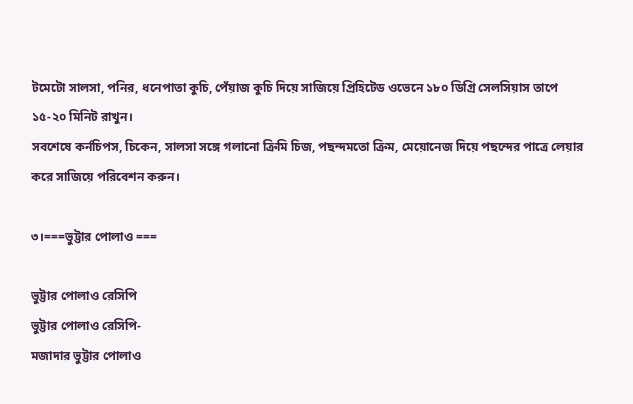টমেটো সালসা, পনির, ধনেপাতা কুচি, পেঁয়াজ কুচি দিয়ে সাজিয়ে প্রিহিটেড ওভেনে ১৮০ ডিগ্রি সেলসিয়াস তাপে ১৫-২০ মিনিট রাখুন।
সবশেষে কর্নচিপস, চিকেন, সালসা সঙ্গে গলানো ক্রিমি চিজ, পছন্দমতো ক্রিম, মেয়োনেজ দিয়ে পছন্দের পাত্রে লেয়ার করে সাজিয়ে পরিবেশন করুন।

৩।===ভুট্টার পোলাও ===

ভুট্টার পোলাও রেসিপি
ভুট্টার পোলাও রেসিপি-
মজাদার ভুট্টার পোলাও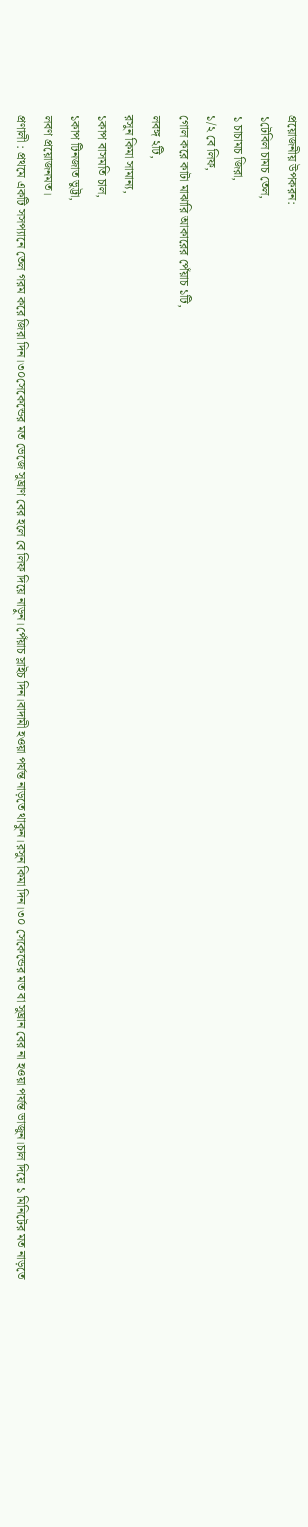প্রয়োজনীয় উপকরন:
১টেবিল চামচ তেল,
১ চাচামচ জিরা,
১/২ বে লিফ,
গোল করে কাটা মাঝারি আকারের পেঁয়াচ ১টি,
লবঙ্গ ২টি,
রসুন কিমা সামান্য,
১কাপ বাসমতি চাল,
১কাপ টিনজাত ভুট্টা,
লবণ প্রয়োজনমত।
প্রণালী : প্রথমে একটি সসপ্যানে তেল গরম করে জিরা দিন।৩০সেকেন্ডের মত ভেজে সুঘ্রাণ বের হলে বে লিফ দিয়ে নাড়ুন।পেঁয়াচ স্লাইচ দিন।বাদামী হওয়া পর্যন্ত নাড়তে থাকুন।রসুন কিমা দিন।৩০ সেকেন্ডের মত বা সুঘ্রান বের না হওয়া পর্যন্ত ভাজুন।চাল দিয়ে ১ মিনিটের মত নাড়তে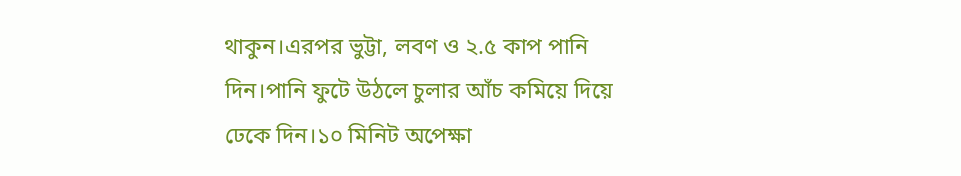থাকুন।এরপর ভুট্টা, লবণ ও ২.৫ কাপ পানি দিন।পানি ফুটে উঠলে চুলার আঁচ কমিয়ে দিয়ে ঢেকে দিন।১০ মিনিট অপেক্ষা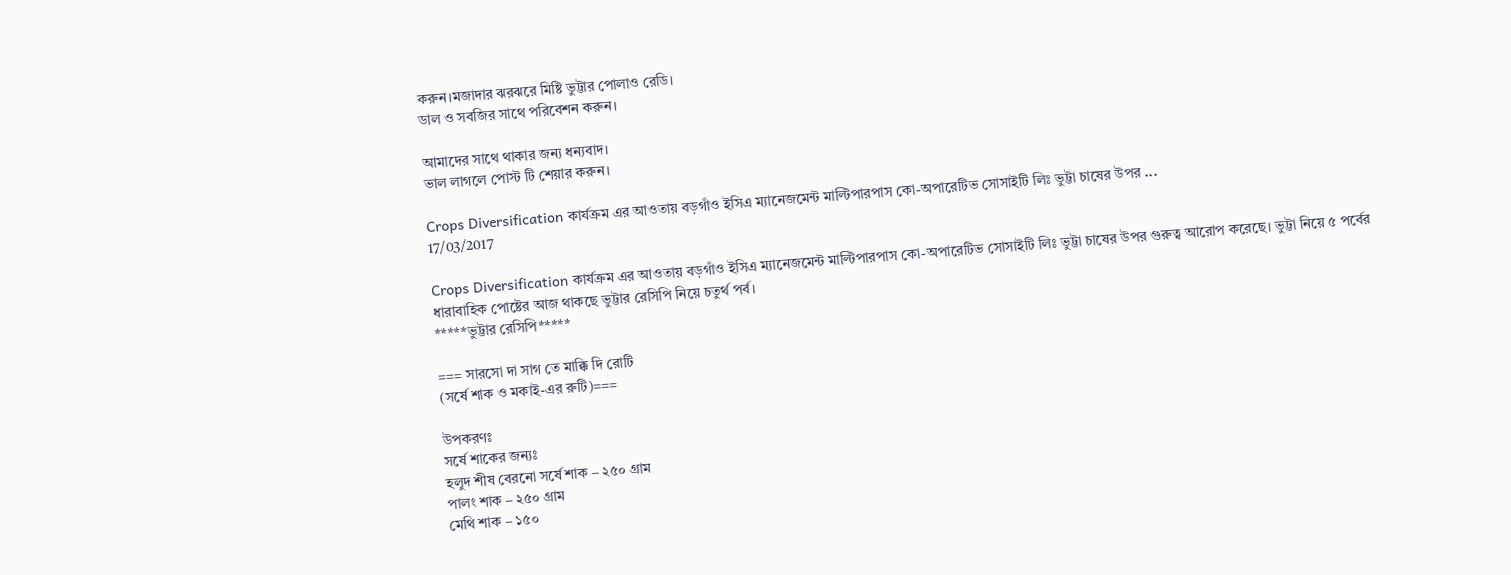করুন।মজাদার ঝরঝরে মিষ্টি ভুট্টার পোলাও রেডি।
ডাল ও সবজির সাথে পরিবেশন করুন।

আমাদের সাথে থাকার জন্য ধন্যবাদ।
ভাল লাগলে পোস্ট টি শেয়ার করুন।

Crops Diversification কার্যক্রম এর আওতায় বড়গাঁও ইসিএ ম্যানেজমেন্ট মাল্টিপারপাস কো-অপারেটিভ সোসাইটি লিঃ ভুট্টা চাষের উপর ...
17/03/2017

Crops Diversification কার্যক্রম এর আওতায় বড়গাঁও ইসিএ ম্যানেজমেন্ট মাল্টিপারপাস কো-অপারেটিভ সোসাইটি লিঃ ভুট্টা চাষের উপর গুরুত্ব আরোপ করেছে। ভুট্টা নিয়ে ৫ পর্বের ধারাবাহিক পোষ্টের আজ থাকছে ভুট্টার রেসিপি নিয়ে চতুর্থ পর্ব।
*****ভুট্টার রেসিপি*****

=== সারসো দা সাগ তে মাক্কি দি রোটি
(সর্ষে শাক ও মকাই-এর রুটি)===

উপকরণঃ
সর্ষে শাকের জন্যঃ
হলুদ শীষ বেরনো সর্ষে শাক – ২৫০ গ্রাম
পালং শাক – ২৫০ গ্রাম
মেথি শাক – ১৫০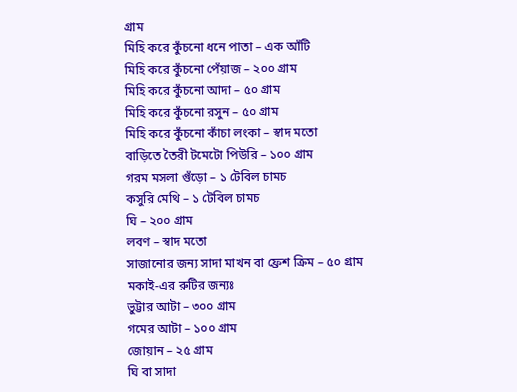গ্রাম
মিহি করে কুঁচনো ধনে পাতা – এক আঁটি
মিহি করে কুঁচনো পেঁয়াজ – ২০০ গ্রাম
মিহি করে কুঁচনো আদা – ৫০ গ্রাম
মিহি করে কুঁচনো রসুন – ৫০ গ্রাম
মিহি করে কুঁচনো কাঁচা লংকা – স্বাদ মতো
বাড়িতে তৈরী টমেটো পিউরি – ১০০ গ্রাম
গরম মসলা গুঁড়ো – ১ টেবিল চামচ
কসুরি মেথি – ১ টেবিল চামচ
ঘি – ২০০ গ্রাম
লবণ – স্বাদ মতো
সাজানোর জন্য সাদা মাখন বা ফ্রেশ ক্রিম – ৫০ গ্রাম
মকাই-এর রুটির জন্যঃ
ভুট্টার আটা – ৩০০ গ্রাম
গমের আটা – ১০০ গ্রাম
জোয়ান – ২৫ গ্রাম
ঘি বা সাদা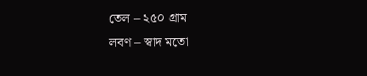তেল – ২৫০ গ্রাম
লবণ – স্বাদ মতো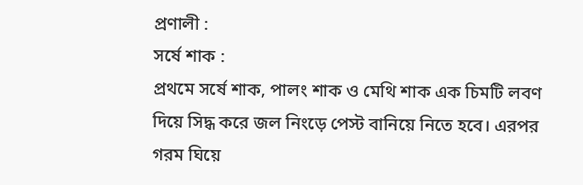প্রণালী :
সর্ষে শাক :
প্রথমে সর্ষে শাক, পালং শাক ও মেথি শাক এক চিমটি লবণ দিয়ে সিদ্ধ করে জল নিংড়ে পেস্ট বানিয়ে নিতে হবে। এরপর গরম ঘিয়ে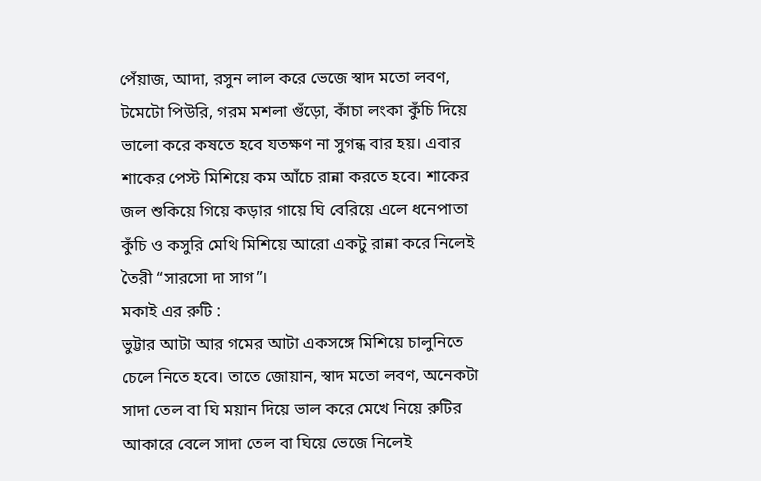পেঁয়াজ, আদা, রসুন লাল করে ভেজে স্বাদ মতো লবণ, টমেটো পিউরি, গরম মশলা গুঁড়ো, কাঁচা লংকা কুঁচি দিয়ে ভালো করে কষতে হবে যতক্ষণ না সুগন্ধ বার হয়। এবার শাকের পেস্ট মিশিয়ে কম আঁচে রান্না করতে হবে। শাকের জল শুকিয়ে গিয়ে কড়ার গায়ে ঘি বেরিয়ে এলে ধনেপাতা কুঁচি ও কসুরি মেথি মিশিয়ে আরো একটু রান্না করে নিলেই তৈরী “সারসো দা সাগ”।
মকাই এর রুটি :
ভুট্টার আটা আর গমের আটা একসঙ্গে মিশিয়ে চালুনিতে চেলে নিতে হবে। তাতে জোয়ান, স্বাদ মতো লবণ, অনেকটা সাদা তেল বা ঘি ময়ান দিয়ে ভাল করে মেখে নিয়ে রুটির আকারে বেলে সাদা তেল বা ঘিয়ে ভেজে নিলেই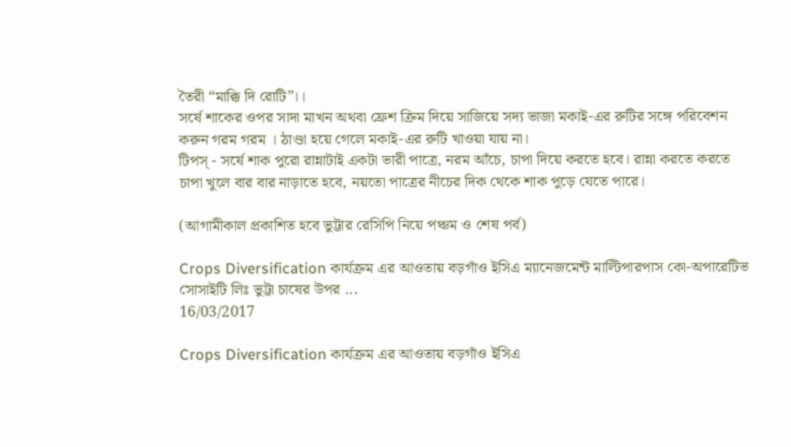তৈরী “মাক্কি দি রোটি”।।
সর্ষে শাকের ওপর সাদা মাখন অথবা ফ্রেশ ক্রিম দিয়ে সাজিয়ে সদ্য ভাজা মকাই-এর রুটির সঙ্গে পরিবেশন করুন গরম গরম । ঠাণ্ডা হয়ে গেলে মকাই-এর রুটি খাওয়া যায় না।
টিপস্ - সর্ষে শাক পুরো রান্নাটাই একটা ভারী পাত্রে, নরম আঁচে, চাপা দিয়ে করতে হবে। রান্না করতে করতে চাপা খুলে বার বার নাড়াতে হবে, নয়তো পাত্রের নীচের দিক থেকে শাক পুড়ে যেতে পারে।

(আগামীকাল প্রকাশিত হবে ভুট্টার রেসিপি নিয়ে পঞ্চম ও শেষ পর্ব)

Crops Diversification কার্যক্রম এর আওতায় বড়গাঁও ইসিএ ম্যানেজমেন্ট মাল্টিপারপাস কো-অপারেটিভ সোসাইটি লিঃ ভুট্টা চাষের উপর ...
16/03/2017

Crops Diversification কার্যক্রম এর আওতায় বড়গাঁও ইসিএ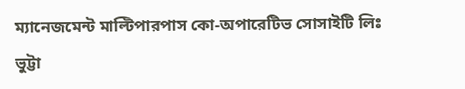ম্যানেজমেন্ট মাল্টিপারপাস কো-অপারেটিভ সোসাইটি লিঃ ভুট্টা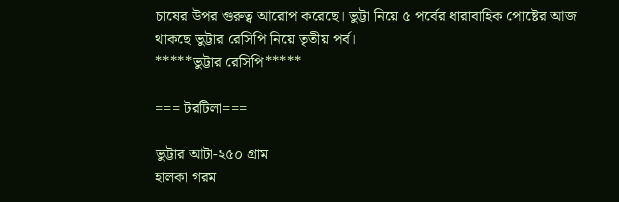চাষের উপর গুরুত্ব আরোপ করেছে। ভুট্টা নিয়ে ৫ পর্বের ধারাবাহিক পোষ্টের আজ থাকছে ভুট্টার রেসিপি নিয়ে তৃতীয় পর্ব।
*****ভুট্টার রেসিপি*****

=== টরটিলা===

ভুট্টার আটা-২৫০ গ্রাম
হালকা গরম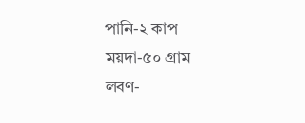পানি-২ কাপ
ময়দা-৫০ গ্রাম
লবণ-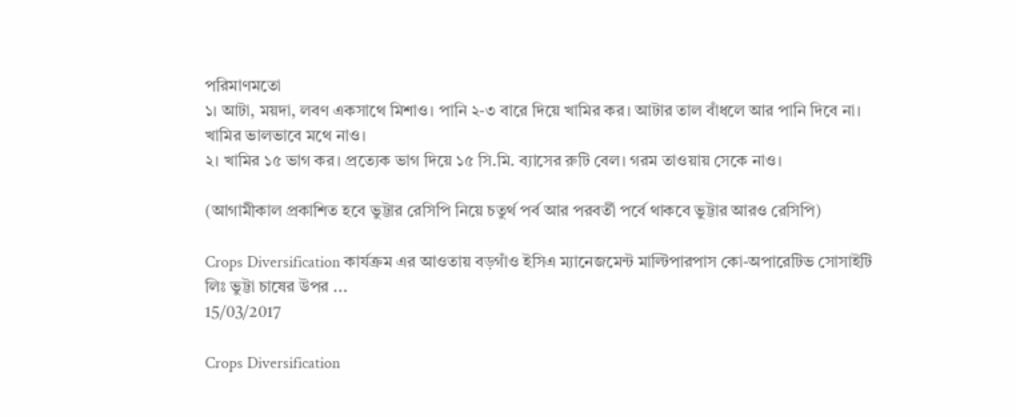পরিমাণমতো
১। আটা, ময়দা, লবণ একসাথে মিশাও। পানি ২-৩ বারে দিয়ে খামির কর। আটার তাল বাঁধলে আর পানি দিবে না। খামির ভালভাবে মথে নাও।
২। খামির ১৫ ভাগ কর। প্রত্যেক ভাগ দিয়ে ১৫ সি.মি. ব্যাসের রুটি বেল। গরম তাওয়ায় সেকে নাও।

(আগামীকাল প্রকাশিত হবে ভুট্টার রেসিপি নিয়ে চতুর্থ পর্ব আর পরবর্তী পর্বে থাকবে ভুট্টার আরও রেসিপি)

Crops Diversification কার্যক্রম এর আওতায় বড়গাঁও ইসিএ ম্যানেজমেন্ট মাল্টিপারপাস কো-অপারেটিভ সোসাইটি লিঃ ভুট্টা চাষের উপর ...
15/03/2017

Crops Diversification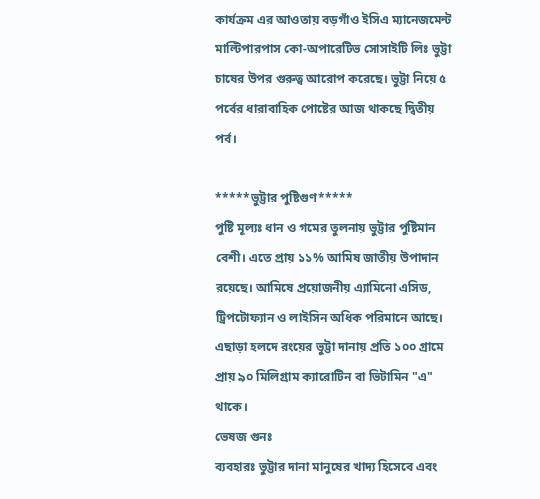কার্যক্রম এর আওতায় বড়গাঁও ইসিএ ম্যানেজমেন্ট মাল্টিপারপাস কো-অপারেটিভ সোসাইটি লিঃ ভুট্টা চাষের উপর গুরুত্ব আরোপ করেছে। ভুট্টা নিয়ে ৫ পর্বের ধারাবাহিক পোষ্টের আজ থাকছে দ্বিতীয় পর্ব।

*****ভুট্টার পুষ্টিগুণ*****
পুষ্টি মূল্যঃ ধান ও গমের তুলনায় ভুট্টার পুষ্টিমান বেশী। এতে প্রায় ১১% আমিষ জাতীয় উপাদান রয়েছে। আমিষে প্রয়োজনীয় এ্যামিনো এসিড, ট্রিপটোফ্যান ও লাইসিন অধিক পরিমানে আছে। এছাড়া হলদে রংয়ের ভুট্টা দানায় প্রতি ১০০ গ্রামে প্রায় ৯০ মিলিগ্রাম ক্যারোটিন বা ভিটামিন "এ" থাকে।
ভেষজ গুনঃ
ব্যবহারঃ ভুট্টার দানা মানুষের খাদ্য হিসেবে এবং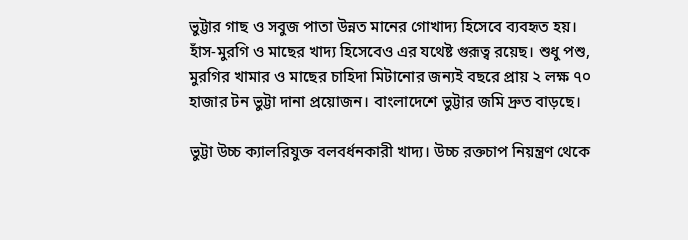ভুট্টার গাছ ও সবুজ পাতা উন্নত মানের গোখাদ্য হিসেবে ব্যবহৃত হয়। হাঁস-মুরগি ও মাছের খাদ্য হিসেবেও এর যথেষ্ট গুরূত্ব রয়েছ। শুধু পশু, মুরগির খামার ও মাছের চাহিদা মিটানোর জন্যই বছরে প্রায় ২ লক্ষ ৭০ হাজার টন ভুট্টা দানা প্রয়োজন। বাংলাদেশে ভুট্টার জমি দ্রুত বাড়ছে।

ভুট্টা উচ্চ ক্যালরিযুক্ত বলবর্ধনকারী খাদ্য। উচ্চ রক্তচাপ নিয়ন্ত্রণ থেকে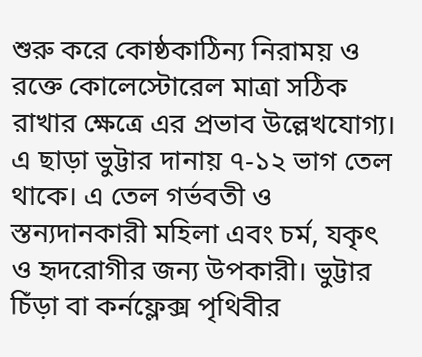শুরু করে কোষ্ঠকাঠিন্য নিরাময় ও রক্তে কোলেস্টোরেল মাত্রা সঠিক রাখার ক্ষেত্রে এর প্রভাব উল্লেখযোগ্য। এ ছাড়া ভুট্টার দানায় ৭-১২ ভাগ তেল থাকে। এ তেল গর্ভবতী ও স্তন্যদানকারী মহিলা এবং চর্ম, যকৃৎ ও হৃদরোগীর জন্য উপকারী। ভুট্টার চিঁড়া বা কর্নফ্লেক্স পৃথিবীর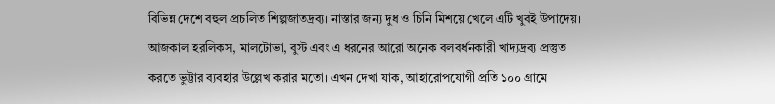বিভিন্ন দেশে বহুল প্রচলিত শিল্পজাতদ্রব্য। নাস্তার জন্য দুধ ও চিনি মিশয়ে খেলে এটি খুবই উপাদেয়। আজকাল হরলিকস, মালটোভা, বুস্ট এবং এ ধরনের আরো অনেক বলবর্ধনকারী খাদ্যদ্রব্য প্রস্তুত করতে ভুট্টার ব্যবহার উল্লেখ করার মতো। এখন দেখা যাক, আহারোপযোগী প্রতি ১০০ গ্রামে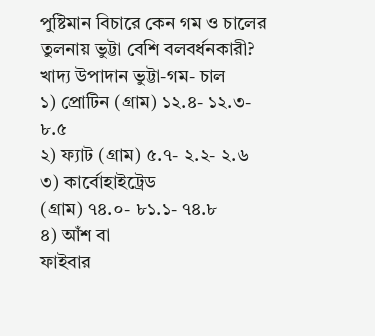পুষ্টিমান বিচারে কেন গম ও চালের তুলনায় ভুট্টা বেশি বলবর্ধনকারী?
খাদ্য উপাদান ভুট্টা-গম- চাল
১) প্রোটিন (গ্রাম) ১২.৪- ১২.৩- ৮.৫
২) ফ্যাট (গ্রাম) ৫.৭- ২.২- ২.৬
৩) কার্বোহাইট্রেড
(গ্রাম) ৭৪.০- ৮১.১- ৭৪.৮
৪) আঁশ বা
ফাইবার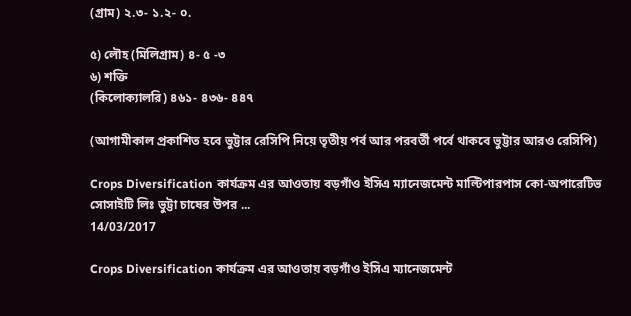(গ্রাম) ২.৩- ১.২- ০.

৫) লৌহ (মিলিগ্রাম) ৪- ৫ -৩
৬) শক্তি
(কিলোক্যালরি) ৪৬১- ৪৩৬- ৪৪৭

(আগামীকাল প্রকাশিত হবে ভুট্টার রেসিপি নিয়ে তৃতীয় পর্ব আর পরবর্তী পর্বে থাকবে ভুট্টার আরও রেসিপি)

Crops Diversification কার্যক্রম এর আওতায় বড়গাঁও ইসিএ ম্যানেজমেন্ট মাল্টিপারপাস কো-অপারেটিভ সোসাইটি লিঃ ভুট্টা চাষের উপর ...
14/03/2017

Crops Diversification কার্যক্রম এর আওতায় বড়গাঁও ইসিএ ম্যানেজমেন্ট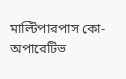মাল্টিপারপাস কো-অপারেটিভ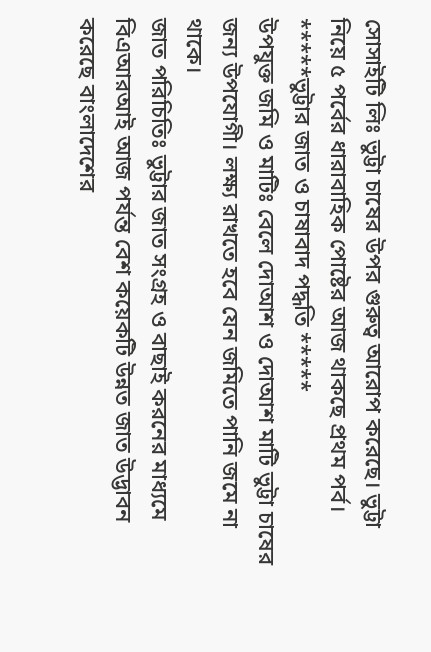সোসাইটি লিঃ ভুট্টা চাষের উপর গুরুত্ব আরোপ করেছে। ভুট্টা নিয়ে ৫ পর্বের ধারাবাহিক পোষ্টের আজ থাকছে প্রথম পর্ব।
*****ভুট্টার জাত ও চাষাবাদ পদ্ধতি *****
উপযুক্ত জমি ও মাটিঃ বেলে দোআশ ও দোআশ মাটি ভুট্টা চাষের জন্য উপযোগী। লক্ষ্য রাখতে হবে যেন জমিতে পানি জমে না থাকে।
জাত পরিচিতিঃ ভুট্টার জাত সংগ্রহ ও বাছাই করনের মাধ্যমে বিএআরআই আজ পর্যন্ত বেশ কয়েকটি উন্নত জাত উদ্ভাবন করেছে বাংলাদেশের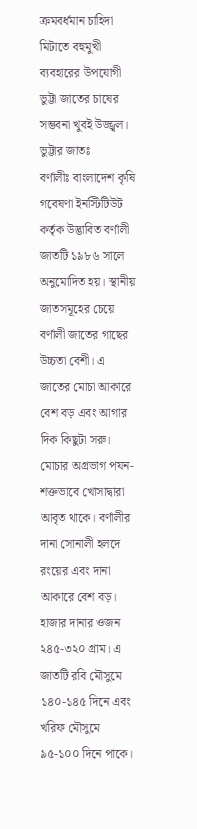ক্রমবর্ধমান চাহিদা মিটাতে বহুমুখী ব্যবহারের উপযোগী ভুট্টা জাতের চাষের সম্ভবনা খুবই উজ্জ্বল।
ভুট্টার জাতঃ
বর্ণালীঃ বাংলাদেশ কৃষি গবেষণা ইনস্টিটিউট কর্তৃক উদ্ভাবিত বর্ণালী জাতটি ১৯৮৬ সালে অনুমোদিত হয়। স্থানীয় জাতসমূহের চেয়ে বর্ণালী জাতের গাছের উচ্চতা বেশী। এ জাতের মোচা আকারে বেশ বড় এবং আগার দিক কিছুটা সরু। মোচার অগ্রভাগ পযন- শক্তভাবে খোসাদ্বারা আবৃত থাকে। বর্ণালীর দানা সোনালী হলদে রংয়ের এবং দানা আকারে বেশ বড়। হাজার দানার ওজন ২৪৫-৩২০ গ্রাম। এ জাতটি রবি মৌসুমে ১৪০-১৪৫ দিনে এবং খরিফ মৌসুমে ৯৫-১০০ দিনে পাকে।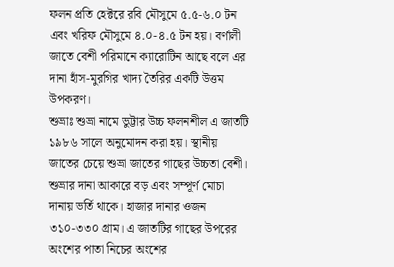ফলন প্রতি হেক্টরে রবি মৌসুমে ৫.৫-৬.০ টন এবং খরিফ মৌসুমে ৪.০-৪.৫ টন হয়। বর্ণালী জাতে বেশী পরিমানে ক্যারোটিন আছে বলে এর দানা হাঁস-মুরগির খাদ্য তৈরির একটি উত্তম উপকরণ।
শুভ্রাঃ শুভ্রা নামে ভুট্টার উচ্চ ফলনশীল এ জাতটি ১৯৮৬ সালে অনুমোদন করা হয়। স্থানীয় জাতের চেয়ে শুভ্রা জাতের গাছের উচ্চতা বেশী। শুভ্রার দানা আকারে বড় এবং সম্পূর্ণ মোচা দানায় ভর্তি থাকে। হাজার দানার ওজন ৩১০-৩৩০ গ্রাম। এ জাতটির গাছের উপরের অংশের পাতা নিচের অংশের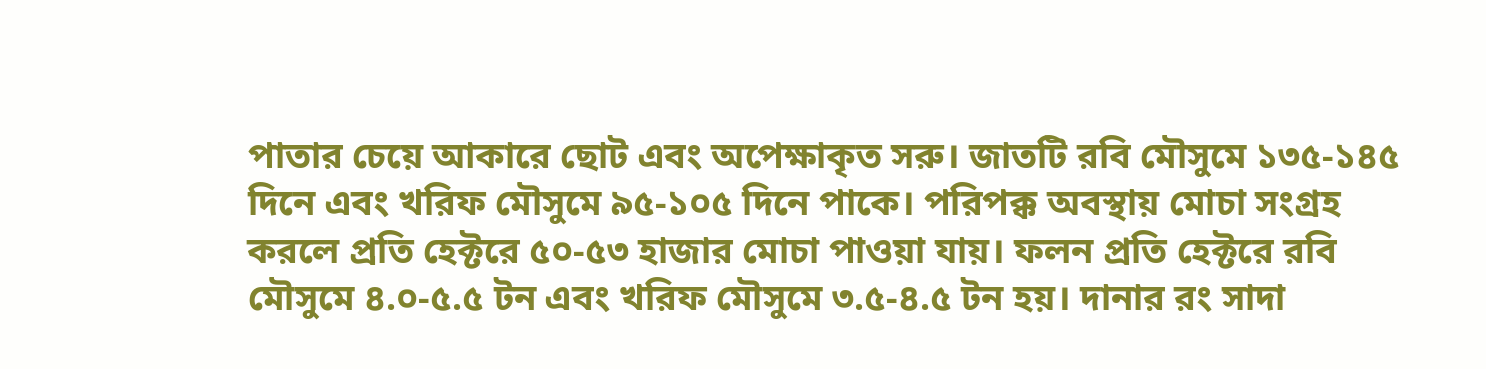পাতার চেয়ে আকারে ছোট এবং অপেক্ষাকৃত সরু। জাতটি রবি মৌসুমে ১৩৫-১৪৫ দিনে এবং খরিফ মৌসুমে ৯৫-১০৫ দিনে পাকে। পরিপক্ক অবস্থায় মোচা সংগ্রহ করলে প্রতি হেক্টরে ৫০-৫৩ হাজার মোচা পাওয়া যায়। ফলন প্রতি হেক্টরে রবি মৌসুমে ৪.০-৫.৫ টন এবং খরিফ মৌসুমে ৩.৫-৪.৫ টন হয়। দানার রং সাদা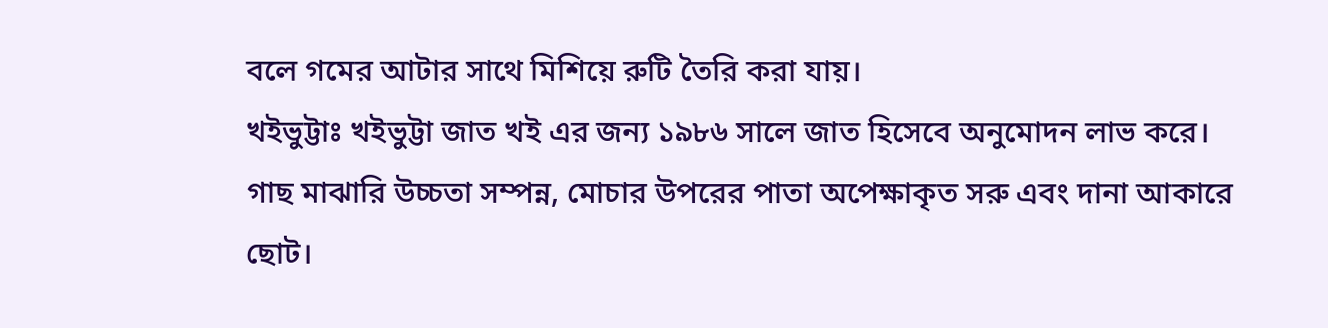বলে গমের আটার সাথে মিশিয়ে রুটি তৈরি করা যায়।
খইভুট্টাঃ খইভুট্টা জাত খই এর জন্য ১৯৮৬ সালে জাত হিসেবে অনুমোদন লাভ করে। গাছ মাঝারি উচ্চতা সম্পন্ন, মোচার উপরের পাতা অপেক্ষাকৃত সরু এবং দানা আকারে ছোট।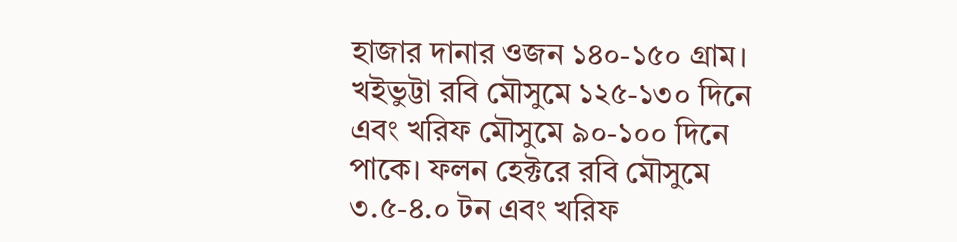হাজার দানার ওজন ১৪০-১৫০ গ্রাম। খইভুট্টা রবি মৌসুমে ১২৫-১৩০ দিনে এবং খরিফ মৌসুমে ৯০-১০০ দিনে পাকে। ফলন হেক্টরে রবি মৌসুমে ৩.৫-৪.০ টন এবং খরিফ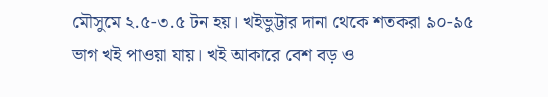মৌসুমে ২.৫-৩.৫ টন হয়। খইভুট্টার দানা থেকে শতকরা ৯০-৯৫ ভাগ খই পাওয়া যায়। খই আকারে বেশ বড় ও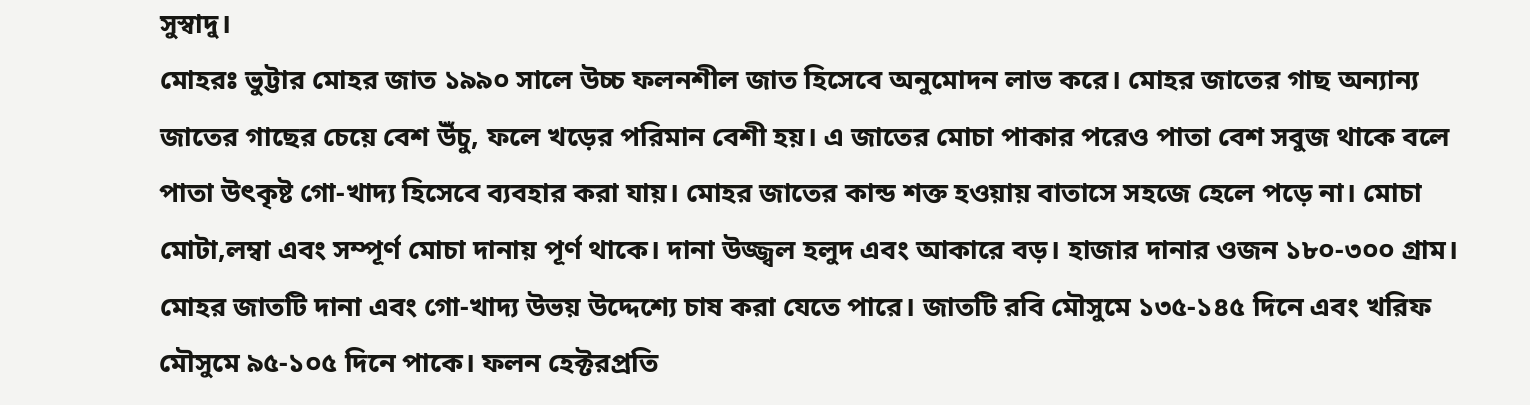সুস্বাদু।
মোহরঃ ভুট্টার মোহর জাত ১৯৯০ সালে উচ্চ ফলনশীল জাত হিসেবে অনুমোদন লাভ করে। মোহর জাতের গাছ অন্যান্য জাতের গাছের চেয়ে বেশ উঁচু, ফলে খড়ের পরিমান বেশী হয়। এ জাতের মোচা পাকার পরেও পাতা বেশ সবুজ থাকে বলে পাতা উৎকৃষ্ট গো-খাদ্য হিসেবে ব্যবহার করা যায়। মোহর জাতের কান্ড শক্ত হওয়ায় বাতাসে সহজে হেলে পড়ে না। মোচা মোটা,লম্বা এবং সম্পূর্ণ মোচা দানায় পূর্ণ থাকে। দানা উজ্জ্বল হলুদ এবং আকারে বড়। হাজার দানার ওজন ১৮০-৩০০ গ্রাম। মোহর জাতটি দানা এবং গো-খাদ্য উভয় উদ্দেশ্যে চাষ করা যেতে পারে। জাতটি রবি মৌসুমে ১৩৫-১৪৫ দিনে এবং খরিফ মৌসুমে ৯৫-১০৫ দিনে পাকে। ফলন হেক্টরপ্রতি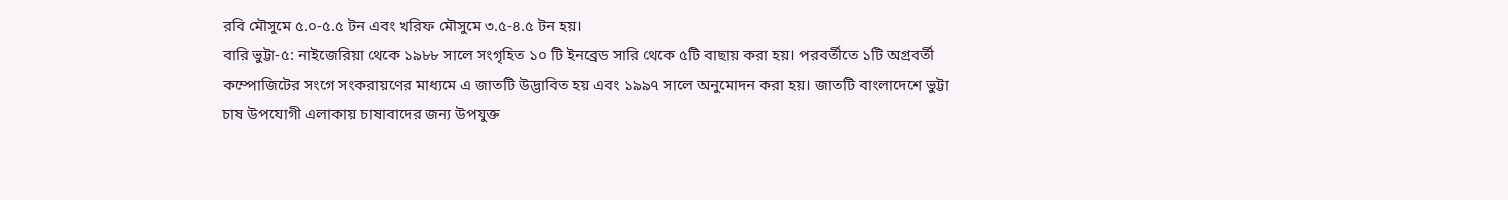রবি মৌসুমে ৫.০-৫.৫ টন এবং খরিফ মৌসুমে ৩.৫-৪.৫ টন হয়।
বারি ভুট্টা-৫: নাইজেরিয়া থেকে ১৯৮৮ সালে সংগৃহিত ১০ টি ইনব্রেড সারি থেকে ৫টি বাছায় করা হয়। পরবর্তীতে ১টি অগ্রবর্তী কম্পোজিটের সংগে সংকরায়ণের মাধ্যমে এ জাতটি উদ্ভাবিত হয় এবং ১৯৯৭ সালে অনুমোদন করা হয়। জাতটি বাংলাদেশে ভুট্টা চাষ উপযোগী এলাকায় চাষাবাদের জন্য উপযুক্ত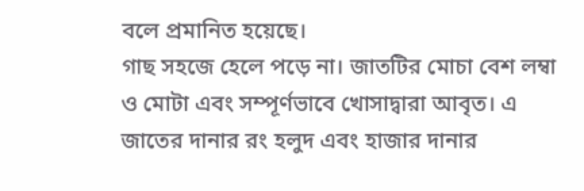বলে প্রমানিত হয়েছে।
গাছ সহজে হেলে পড়ে না। জাতটির মোচা বেশ লম্বা ও মোটা এবং সম্পূর্ণভাবে খোসাদ্বারা আবৃত। এ জাতের দানার রং হলুদ এবং হাজার দানার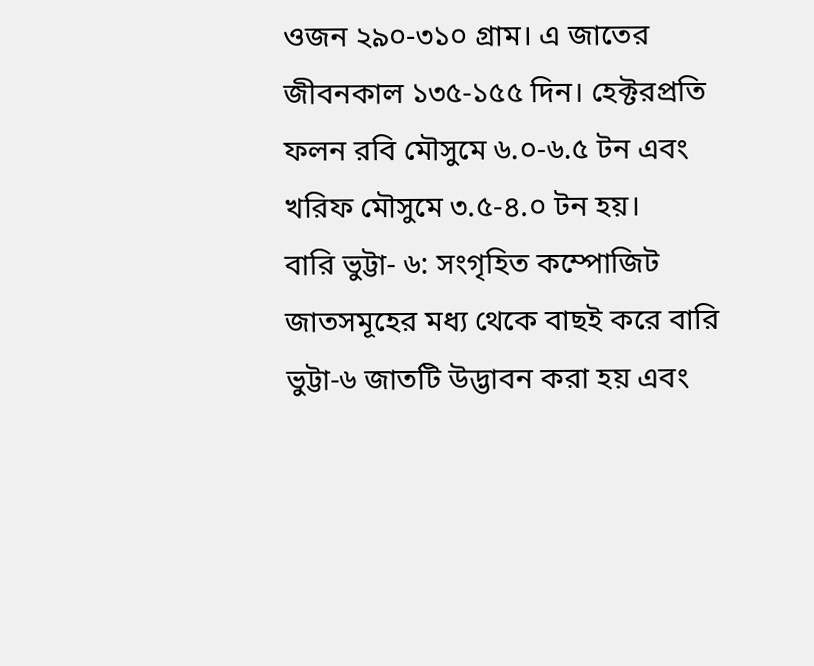ওজন ২৯০-৩১০ গ্রাম। এ জাতের জীবনকাল ১৩৫-১৫৫ দিন। হেক্টরপ্রতি ফলন রবি মৌসুমে ৬.০-৬.৫ টন এবং খরিফ মৌসুমে ৩.৫-৪.০ টন হয়।
বারি ভুট্টা- ৬: সংগৃহিত কম্পোজিট জাতসমূহের মধ্য থেকে বাছই করে বারি ভুট্টা-৬ জাতটি উদ্ভাবন করা হয় এবং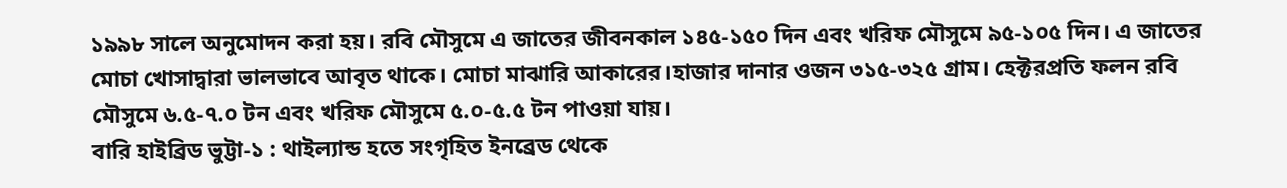১৯৯৮ সালে অনুমোদন করা হয়। রবি মৌসুমে এ জাতের জীবনকাল ১৪৫-১৫০ দিন এবং খরিফ মৌসুমে ৯৫-১০৫ দিন। এ জাতের মোচা খোসাদ্বারা ভালভাবে আবৃত থাকে। মোচা মাঝারি আকারের।হাজার দানার ওজন ৩১৫-৩২৫ গ্রাম। হেক্টরপ্রতি ফলন রবি মৌসুমে ৬.৫-৭.০ টন এবং খরিফ মৌসুমে ৫.০-৫.৫ টন পাওয়া যায়।
বারি হাইব্রিড ভুট্টা-১ : থাইল্যান্ড হতে সংগৃহিত ইনব্রেড থেকে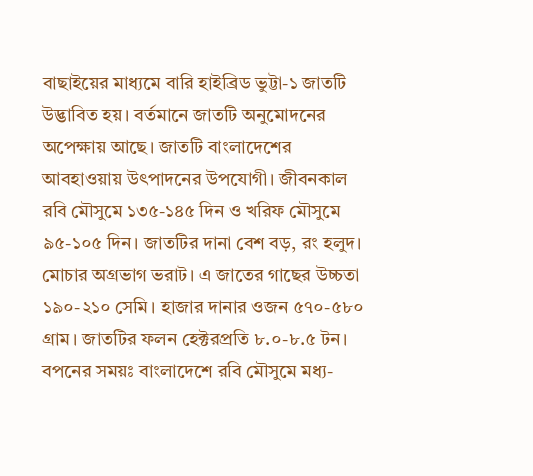বাছাইয়ের মাধ্যমে বারি হাইব্রিড ভুট্টা-১ জাতটি উদ্ভাবিত হয়। বর্তমানে জাতটি অনুমোদনের অপেক্ষায় আছে। জাতটি বাংলাদেশের আবহাওয়ায় উৎপাদনের উপযোগী। জীবনকাল রবি মৌসুমে ১৩৫-১৪৫ দিন ও খরিফ মৌসুমে ৯৫-১০৫ দিন। জাতটির দানা বেশ বড়, রং হলুদ। মোচার অগ্রভাগ ভরাট। এ জাতের গাছের উচ্চতা ১৯০-২১০ সেমি। হাজার দানার ওজন ৫৭০-৫৮০ গ্রাম। জাতটির ফলন হেক্টরপ্রতি ৮.০-৮.৫ টন।
বপনের সময়ঃ বাংলাদেশে রবি মৌসুমে মধ্য-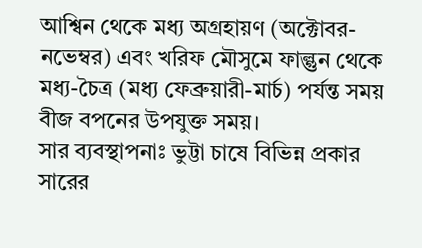আশ্বিন থেকে মধ্য অগ্রহায়ণ (অক্টোবর-নভেম্বর) এবং খরিফ মৌসুমে ফাল্গুন থেকে মধ্য-চৈত্র (মধ্য ফেব্রুয়ারী-মার্চ) পর্যন্ত সময় বীজ বপনের উপযুক্ত সময়।
সার ব্যবস্থাপনাঃ ভুট্টা চাষে বিভিন্ন প্রকার সারের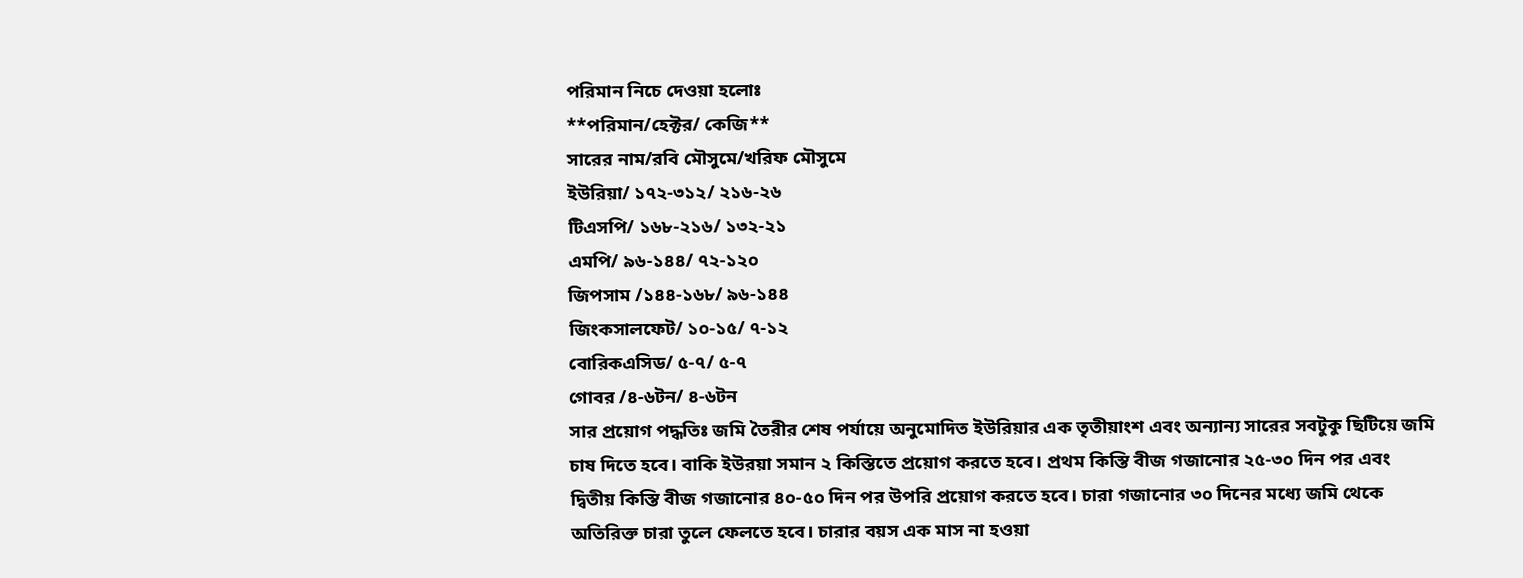পরিমান নিচে দেওয়া হলোঃ
**পরিমান/হেক্টর/ কেজি**
সারের নাম/রবি মৌসুমে/খরিফ মৌসুমে
ইউরিয়া/ ১৭২-৩১২/ ২১৬-২৬
টিএসপি/ ১৬৮-২১৬/ ১৩২-২১
এমপি/ ৯৬-১৪৪/ ৭২-১২০
জিপসাম /১৪৪-১৬৮/ ৯৬-১৪৪
জিংকসালফেট/ ১০-১৫/ ৭-১২
বোরিকএসিড/ ৫-৭/ ৫-৭
গোবর /৪-৬টন/ ৪-৬টন
সার প্রয়োগ পদ্ধতিঃ জমি তৈরীর শেষ পর্যায়ে অনুমোদিত ইউরিয়ার এক তৃতীয়াংশ এবং অন্যান্য সারের সবটুকু ছিটিয়ে জমি চাষ দিতে হবে। বাকি ইউরয়া সমান ২ কিস্তিতে প্রয়োগ করতে হবে। প্রথম কিস্তি বীজ গজানোর ২৫-৩০ দিন পর এবং দ্বিতীয় কিস্তি বীজ গজানোর ৪০-৫০ দিন পর উপরি প্রয়োগ করতে হবে। চারা গজানোর ৩০ দিনের মধ্যে জমি থেকে অতিরিক্ত চারা তুলে ফেলতে হবে। চারার বয়স এক মাস না হওয়া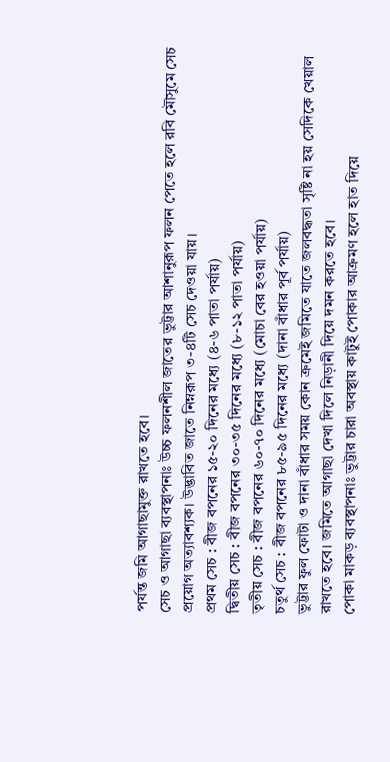পর্যন্ত জমি আগাছামুক্ত রাখতে হবে।
সেচ ও আগাছা ব্যবস্থাপনাঃ উচ্চ ফলনশীল জাতের ভুট্টার আশানুরূপ ফলন পেতে হলে রবি মৌসুমে সেচ প্রয়োগ অত্যাবশ্যক। উদ্ভাবিত জাতে নিম্নরূপ ৩-৪টি সেচ দেওয়া যায়।
প্রথম সেচ : বীজ বপনের ১৫-২০ দিনের মধ্যে (৪-৬ পাতা পর্যায়)
দ্বিতীয় সেচ : বীজ বপনের ৩০-৩৫ দিনের মধ্যে (৮-১২ পাতা পর্যায়)
তৃতীয় সেচ : বীজ বপনের ৬০-৭০ দিনের মধ্যে (মোচা বের হওয়া পর্যায়)
চতুর্থ সেচ : বীজ বপনের ৮৫-৯৫ দিনের মধ্যে (দানা বাঁধার পূর্ব পর্যায়)
ভুট্টার ফুল ফোটা ও দানা বাঁধার সময় কোন ক্রমেই জমিতে যাতে জলবদ্ধতা সৃষ্টি না হয় সেদিকে খেয়াল রাখতে হবে। জমিতে আগাছা দেখা দিলে নিড়ানী দিয়ে দমন করতে হবে।
পোকা মাকড় ব্যবস্থাপনাঃ ভুট্টার চারা অবস্থায় কাটুই পোকার আক্রমণ হলে হাত দিয়ে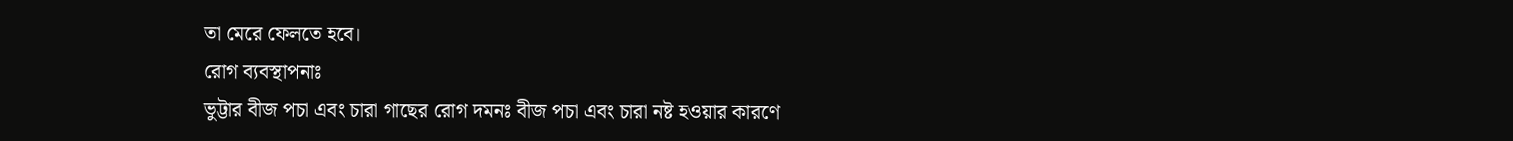তা মেরে ফেলতে হবে।
রোগ ব্যবস্থাপনাঃ
ভুট্টার বীজ পচা এবং চারা গাছের রোগ দমনঃ বীজ পচা এবং চারা নষ্ট হওয়ার কারণে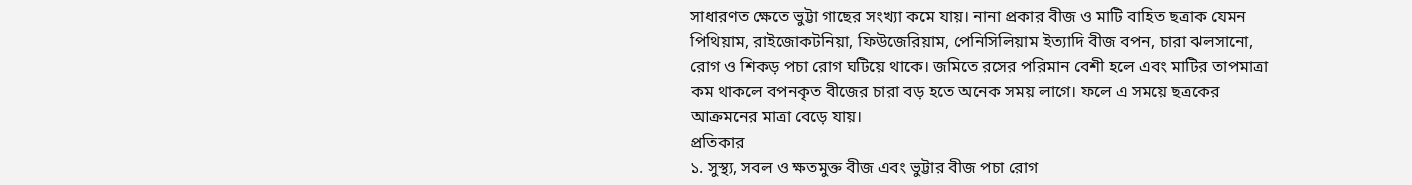সাধারণত ক্ষেতে ভুট্টা গাছের সংখ্যা কমে যায়। নানা প্রকার বীজ ও মাটি বাহিত ছত্রাক যেমন পিথিয়াম, রাইজোকটনিয়া, ফিউজেরিয়াম, পেনিসিলিয়াম ইত্যাদি বীজ বপন, চারা ঝলসানো, রোগ ও শিকড় পচা রোগ ঘটিয়ে থাকে। জমিতে রসের পরিমান বেশী হলে এবং মাটির তাপমাত্রা কম থাকলে বপনকৃত বীজের চারা বড় হতে অনেক সময় লাগে। ফলে এ সময়ে ছত্রকের আক্রমনের মাত্রা বেড়ে যায়।
প্রতিকার
১. সুস্থ্য, সবল ও ক্ষতমুক্ত বীজ এবং ভুট্টার বীজ পচা রোগ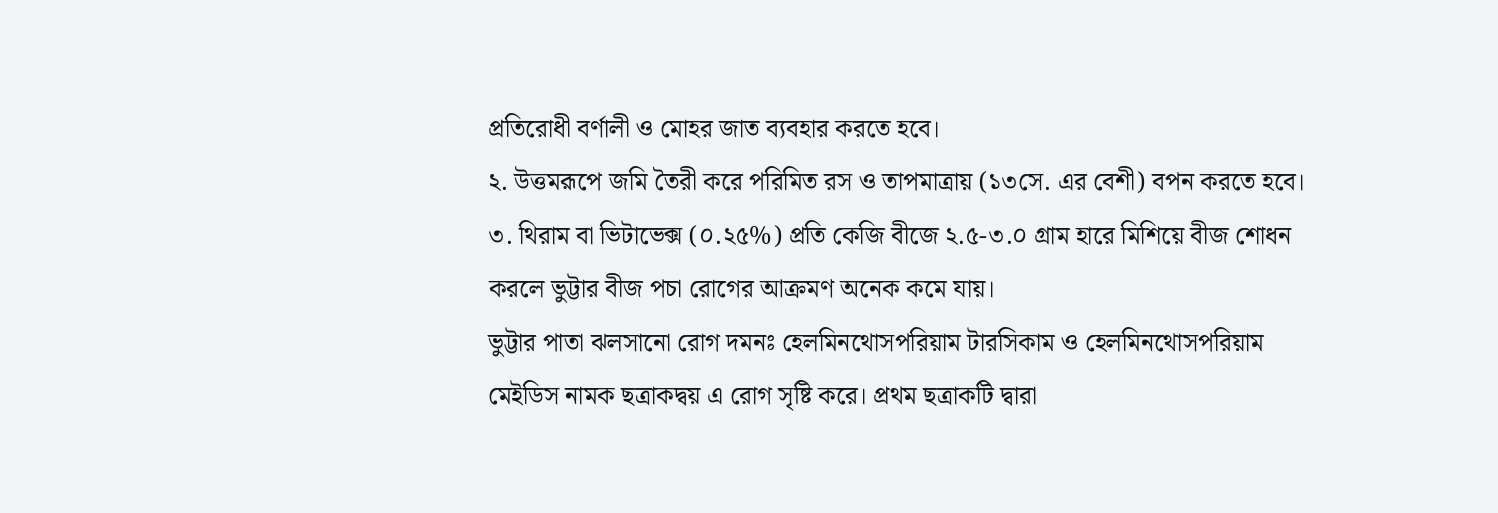প্রতিরোধী বর্ণালী ও মোহর জাত ব্যবহার করতে হবে।
২. উত্তমরূপে জমি তৈরী করে পরিমিত রস ও তাপমাত্রায় (১৩সে. এর বেশী) বপন করতে হবে।
৩. থিরাম বা ভিটাভেক্স (০.২৫%) প্রতি কেজি বীজে ২.৫-৩.০ গ্রাম হারে মিশিয়ে বীজ শোধন করলে ভুট্টার বীজ পচা রোগের আক্রমণ অনেক কমে যায়।
ভুট্টার পাতা ঝলসানো রোগ দমনঃ হেলমিনথোসপরিয়াম টারসিকাম ও হেলমিনথোসপরিয়াম মেইডিস নামক ছত্রাকদ্বয় এ রোগ সৃষ্টি করে। প্রথম ছত্রাকটি দ্বারা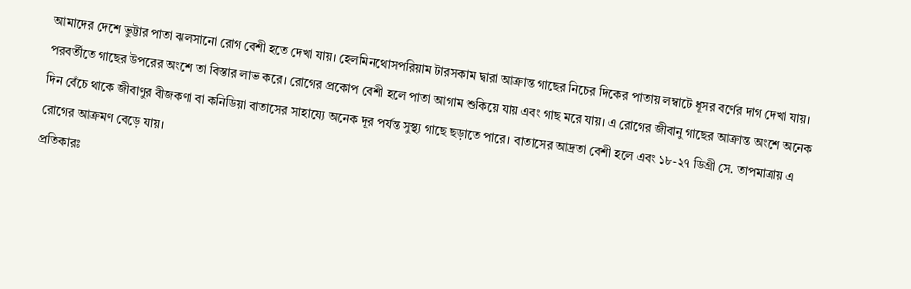আমাদের দেশে ভুট্টার পাতা ঝলসানো রোগ বেশী হতে দেখা যায়। হেলমিনথোসপরিয়াম টারসকাম দ্বারা আক্রান্ত গাছের নিচের দিকের পাতায় লম্বাটে ধূসর বর্ণের দাগ দেখা যায়। পরবর্তীতে গাছের উপরের অংশে তা বিস্তার লাভ করে। রোগের প্রকোপ বেশী হলে পাতা আগাম শুকিয়ে যায় এবং গাছ মরে যায়। এ রোগের জীবানু গাছের আক্রান্ত অংশে অনেক দিন বেঁচে থাকে জীবাণুর বীজকণা বা কনিডিয়া বাতাসের সাহায্যে অনেক দূর পর্যন্ত সুস্থ্য গাছে ছড়াতে পারে। বাতাসের আদ্রতা বেশী হলে এবং ১৮-২৭ ডিগ্রী সে. তাপমাত্রায় এ রোগের আক্রমণ বেড়ে যায়।
প্রতিকারঃ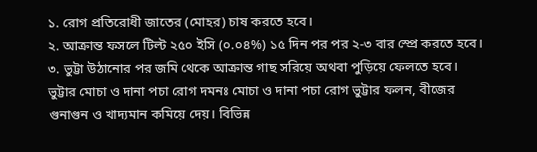১. রোগ প্রতিরোধী জাতের (মোহর) চাষ করতে হবে।
২. আক্রান্ত ফসলে টিল্ট ২৫০ ইসি (০.০৪%) ১৫ দিন পর পর ২-৩ বার স্প্রে করতে হবে।
৩. ভুট্টা উঠানোর পর জমি থেকে আক্রান্ত গাছ সরিয়ে অথবা পুড়িয়ে ফেলতে হবে।
ভুট্টার মোচা ও দানা পচা রোগ দমনঃ মোচা ও দানা পচা রোগ ভুট্টার ফলন, বীজের গুনাগুন ও খাদ্যমান কমিয়ে দেয়। বিভিন্ন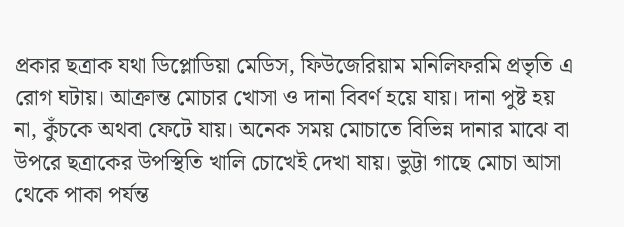প্রকার ছত্রাক যথা ডিপ্লোডিয়া মেডিস, ফিউজেরিয়াম মনিলিফরমি প্রভৃতি এ রোগ ঘটায়। আক্রান্ত মোচার খোসা ও দানা বিবর্ণ হয়ে যায়। দানা পুষ্ট হয় না, কুঁচকে অথবা ফেটে যায়। অনেক সময় মোচাতে বিভিন্ন দানার মাঝে বা উপরে ছত্রাকের উপস্থিতি খালি চোখেই দেখা যায়। ভুট্টা গাছে মোচা আসা থেকে পাকা পর্যন্ত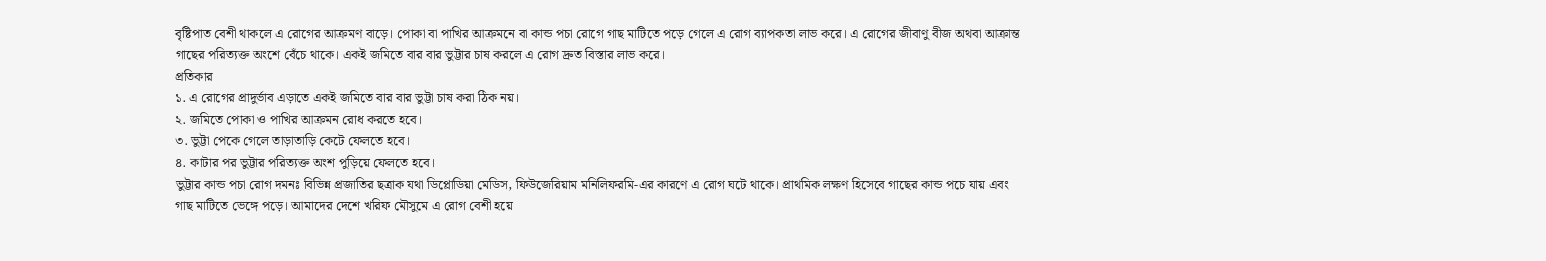বৃষ্টিপাত বেশী থাকলে এ রোগের আক্রমণ বাড়ে। পোকা বা পাখির আক্রমনে বা কান্ড পচা রোগে গাছ মাটিতে পড়ে গেলে এ রোগ ব্যাপকতা লাভ করে। এ রোগের জীবাণু বীজ অথবা আক্রান্ত গাছের পরিত্যক্ত অংশে বেঁচে থাকে। একই জমিতে বার বার ভুট্টার চাষ করলে এ রোগ দ্রুত বিস্তার লাভ করে।
প্রতিকার
১. এ রোগের প্রাদুর্ভাব এড়াতে একই জমিতে বার বার ভুট্টা চাষ করা ঠিক নয়।
২. জমিতে পোকা ও পাখির আক্রমন রোধ করতে হবে।
৩. ভুট্টা পেকে গেলে তাড়াতাড়ি কেটে ফেলতে হবে।
৪. কাটার পর ভুট্টার পরিত্যক্ত অংশ পুড়িয়ে ফেলতে হবে।
ভুট্টার কান্ড পচা রোগ দমনঃ বিভিন্ন প্রজাতির ছত্রাক যথা ডিপ্লোডিয়া মেডিস, ফিউজেরিয়াম মনিলিফরমি-এর কারণে এ রোগ ঘটে থাকে। প্রাথমিক লক্ষণ হিসেবে গাছের কান্ড পচে যায় এবং গাছ মাটিতে ভেঙ্গে পড়ে। আমাদের দেশে খরিফ মৌসুমে এ রোগ বেশী হয়ে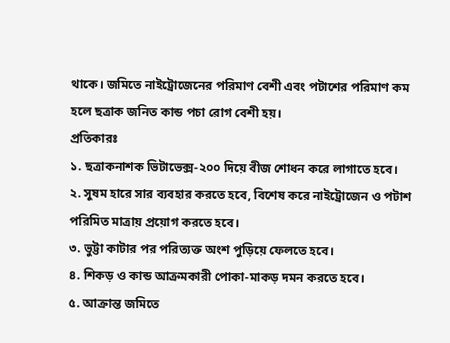থাকে। জমিতে নাইট্রোজেনের পরিমাণ বেশী এবং পটাশের পরিমাণ কম হলে ছত্রাক জনিত কান্ড পচা রোগ বেশী হয়।
প্রতিকারঃ
১. ছত্রাকনাশক ভিটাভেক্স-২০০ দিয়ে বীজ শোধন করে লাগাতে হবে।
২. সুষম হারে সার ব্যবহার করতে হবে, বিশেষ করে নাইট্রোজেন ও পটাশ পরিমিত মাত্রায় প্রয়োগ করতে হবে।
৩. ভুট্টা কাটার পর পরিত্যক্ত অংশ পুড়িয়ে ফেলতে হবে।
৪. শিকড় ও কান্ড আক্রমকারী পোকা-মাকড় দমন করতে হবে।
৫. আক্রান্ত জমিতে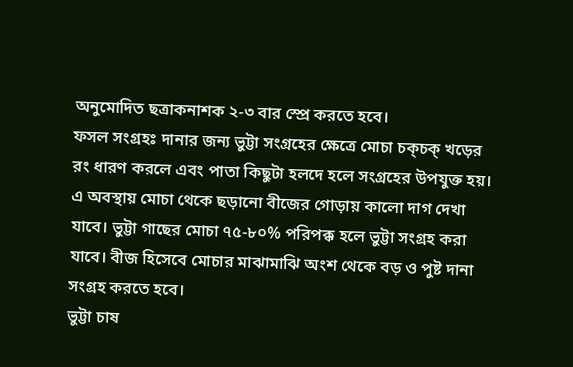অনুমোদিত ছত্রাকনাশক ২-৩ বার স্প্রে করতে হবে।
ফসল সংগ্রহঃ দানার জন্য ভুট্টা সংগ্রহের ক্ষেত্রে মোচা চক্চক্ খড়ের রং ধারণ করলে এবং পাতা কিছুটা হলদে হলে সংগ্রহের উপযুক্ত হয়। এ অবস্থায় মোচা থেকে ছড়ানো বীজের গোড়ায় কালো দাগ দেখা যাবে। ভুট্টা গাছের মোচা ৭৫-৮০% পরিপক্ক হলে ভুট্টা সংগ্রহ করা যাবে। বীজ হিসেবে মোচার মাঝামাঝি অংশ থেকে বড় ও পুষ্ট দানা সংগ্রহ করতে হবে।
ভুট্টা চাষ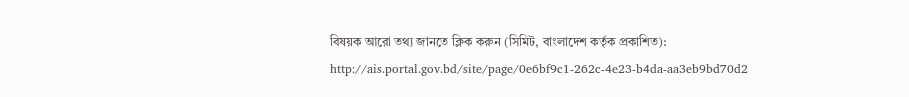বিষয়ক আরো তথ্য জানতে ক্লিক করুন (সিমিট, বাংলাদেশ কর্তৃক প্রকাশিত):
http://ais.portal.gov.bd/site/page/0e6bf9c1-262c-4e23-b4da-aa3eb9bd70d2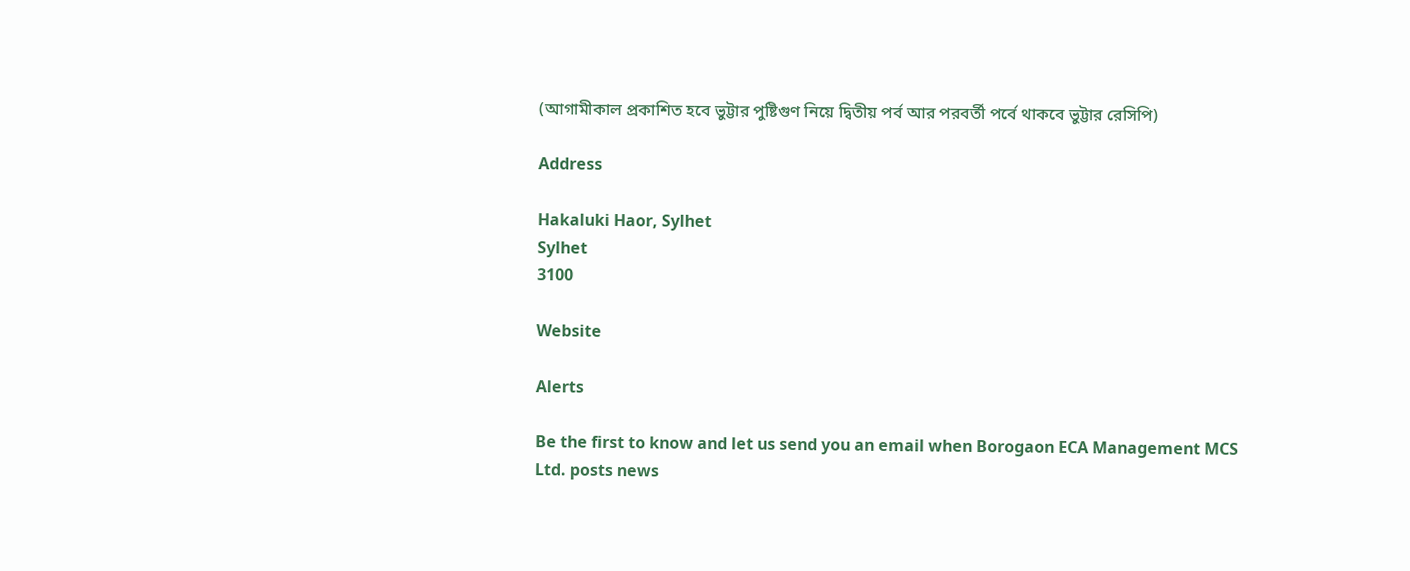(আগামীকাল প্রকাশিত হবে ভুট্টার পুষ্টিগুণ নিয়ে দ্বিতীয় পর্ব আর পরবর্তী পর্বে থাকবে ভুট্টার রেসিপি)

Address

Hakaluki Haor, Sylhet
Sylhet
3100

Website

Alerts

Be the first to know and let us send you an email when Borogaon ECA Management MCS Ltd. posts news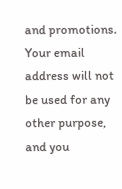and promotions. Your email address will not be used for any other purpose, and you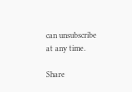can unsubscribe at any time.

Share